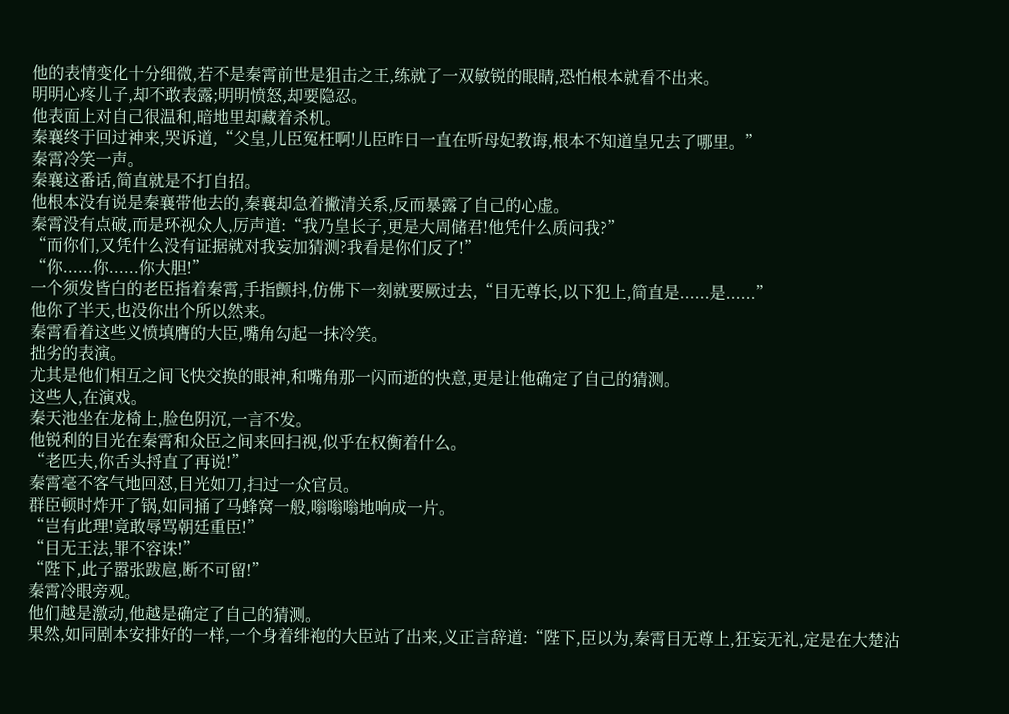他的表情变化十分细微,若不是秦霄前世是狙击之王,练就了一双敏锐的眼睛,恐怕根本就看不出来。
明明心疼儿子,却不敢表露;明明愤怒,却要隐忍。
他表面上对自己很温和,暗地里却藏着杀机。
秦襄终于回过神来,哭诉道,“父皇,儿臣冤枉啊!儿臣昨日一直在听母妃教诲,根本不知道皇兄去了哪里。”
秦霄冷笑一声。
秦襄这番话,简直就是不打自招。
他根本没有说是秦襄带他去的,秦襄却急着撇清关系,反而暴露了自己的心虚。
秦霄没有点破,而是环视众人,厉声道:“我乃皇长子,更是大周储君!他凭什么质问我?”
“而你们,又凭什么没有证据就对我妄加猜测?我看是你们反了!”
“你......你......你大胆!”
一个须发皆白的老臣指着秦霄,手指颤抖,仿佛下一刻就要厥过去,“目无尊长,以下犯上,简直是......是......”
他你了半天,也没你出个所以然来。
秦霄看着这些义愤填膺的大臣,嘴角勾起一抹冷笑。
拙劣的表演。
尤其是他们相互之间飞快交换的眼神,和嘴角那一闪而逝的快意,更是让他确定了自己的猜测。
这些人,在演戏。
秦天池坐在龙椅上,脸色阴沉,一言不发。
他锐利的目光在秦霄和众臣之间来回扫视,似乎在权衡着什么。
“老匹夫,你舌头捋直了再说!”
秦霄毫不客气地回怼,目光如刀,扫过一众官员。
群臣顿时炸开了锅,如同捅了马蜂窝一般,嗡嗡嗡地响成一片。
“岂有此理!竟敢辱骂朝廷重臣!”
“目无王法,罪不容诛!”
“陛下,此子嚣张跋扈,断不可留!”
秦霄冷眼旁观。
他们越是激动,他越是确定了自己的猜测。
果然,如同剧本安排好的一样,一个身着绯袍的大臣站了出来,义正言辞道:“陛下,臣以为,秦霄目无尊上,狂妄无礼,定是在大楚沾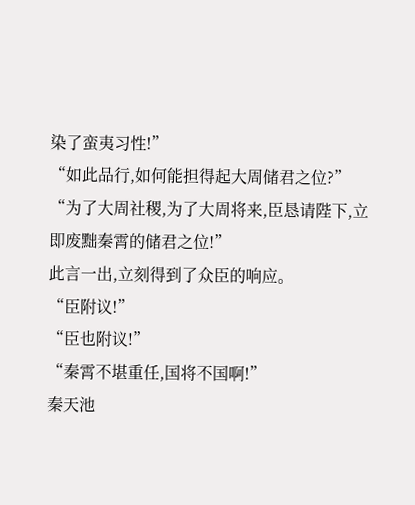染了蛮夷习性!”
“如此品行,如何能担得起大周储君之位?”
“为了大周社稷,为了大周将来,臣恳请陛下,立即废黜秦霄的储君之位!”
此言一出,立刻得到了众臣的响应。
“臣附议!”
“臣也附议!”
“秦霄不堪重任,国将不国啊!”
秦天池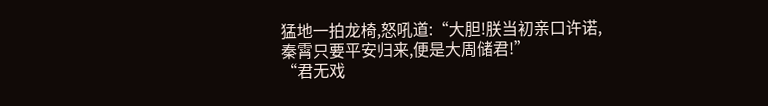猛地一拍龙椅,怒吼道:“大胆!朕当初亲口许诺,秦霄只要平安归来,便是大周储君!”
“君无戏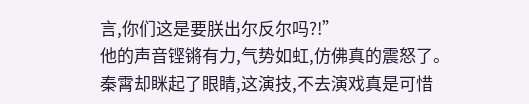言,你们这是要朕出尔反尔吗?!”
他的声音铿锵有力,气势如虹,仿佛真的震怒了。
秦霄却眯起了眼睛,这演技,不去演戏真是可惜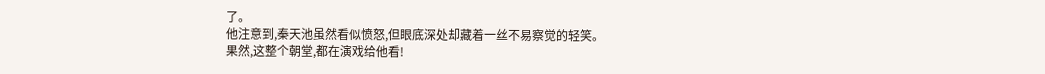了。
他注意到,秦天池虽然看似愤怒,但眼底深处却藏着一丝不易察觉的轻笑。
果然,这整个朝堂,都在演戏给他看!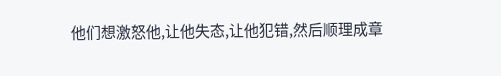他们想激怒他,让他失态,让他犯错,然后顺理成章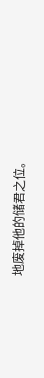地废掉他的储君之位。